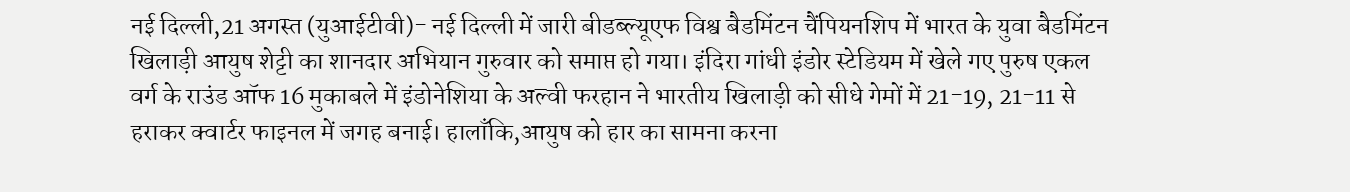नई दिल्ली,21 अगस्त (युआईटीवी)- नई दिल्ली में जारी बीडब्ल्यूएफ विश्व बैडमिंटन चैंपियनशिप में भारत के युवा बैडमिंटन खिलाड़ी आयुष शेट्टी का शानदार अभियान गुरुवार को समाप्त हो गया। इंदिरा गांधी इंडोर स्टेडियम में खेले गए पुरुष एकल वर्ग के राउंड ऑफ 16 मुकाबले में इंडोनेशिया के अल्वी फरहान ने भारतीय खिलाड़ी को सीधे गेमों में 21-19, 21-11 से हराकर क्वार्टर फाइनल में जगह बनाई। हालाँकि,आयुष को हार का सामना करना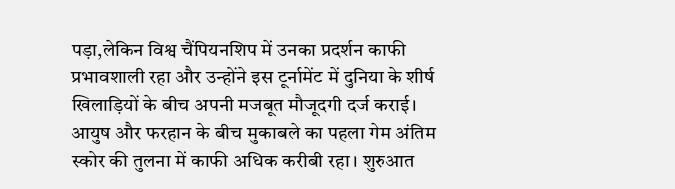पड़ा,लेकिन विश्व चैंपियनशिप में उनका प्रदर्शन काफी प्रभावशाली रहा और उन्होंने इस टूर्नामेंट में दुनिया के शीर्ष खिलाड़ियों के बीच अपनी मजबूत मौजूदगी दर्ज कराई।
आयुष और फरहान के बीच मुकाबले का पहला गेम अंतिम स्कोर की तुलना में काफी अधिक करीबी रहा। शुरुआत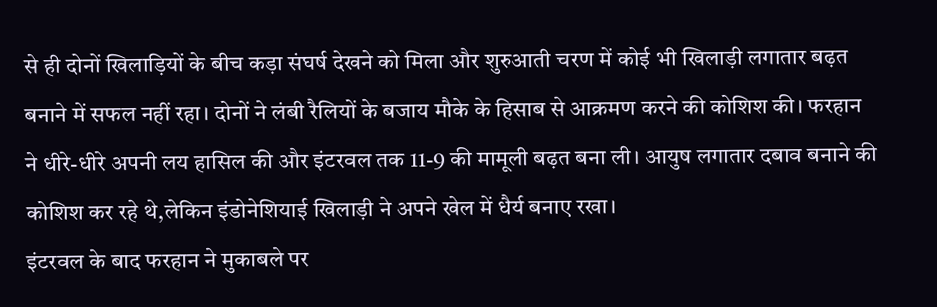से ही दोनों खिलाड़ियों के बीच कड़ा संघर्ष देखने को मिला और शुरुआती चरण में कोई भी खिलाड़ी लगातार बढ़त बनाने में सफल नहीं रहा। दोनों ने लंबी रैलियों के बजाय मौके के हिसाब से आक्रमण करने की कोशिश की। फरहान ने धीरे-धीरे अपनी लय हासिल की और इंटरवल तक 11-9 की मामूली बढ़त बना ली। आयुष लगातार दबाव बनाने की कोशिश कर रहे थे,लेकिन इंडोनेशियाई खिलाड़ी ने अपने खेल में धैर्य बनाए रखा।
इंटरवल के बाद फरहान ने मुकाबले पर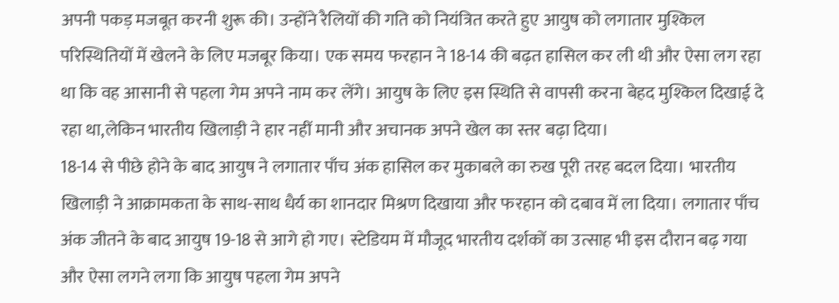अपनी पकड़ मजबूत करनी शुरू की। उन्होंने रैलियों की गति को नियंत्रित करते हुए आयुष को लगातार मुश्किल परिस्थितियों में खेलने के लिए मजबूर किया। एक समय फरहान ने 18-14 की बढ़त हासिल कर ली थी और ऐसा लग रहा था कि वह आसानी से पहला गेम अपने नाम कर लेंगे। आयुष के लिए इस स्थिति से वापसी करना बेहद मुश्किल दिखाई दे रहा था,लेकिन भारतीय खिलाड़ी ने हार नहीं मानी और अचानक अपने खेल का स्तर बढ़ा दिया।
18-14 से पीछे होने के बाद आयुष ने लगातार पाँच अंक हासिल कर मुकाबले का रुख पूरी तरह बदल दिया। भारतीय खिलाड़ी ने आक्रामकता के साथ-साथ धैर्य का शानदार मिश्रण दिखाया और फरहान को दबाव में ला दिया। लगातार पाँच अंक जीतने के बाद आयुष 19-18 से आगे हो गए। स्टेडियम में मौजूद भारतीय दर्शकों का उत्साह भी इस दौरान बढ़ गया और ऐसा लगने लगा कि आयुष पहला गेम अपने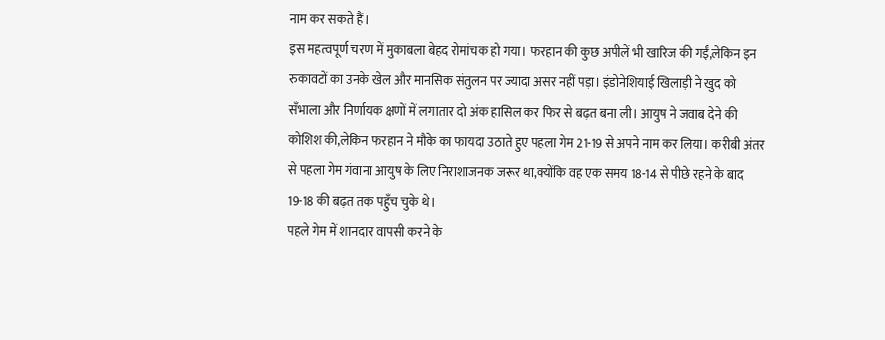नाम कर सकते हैं।
इस महत्वपूर्ण चरण में मुकाबला बेहद रोमांचक हो गया। फरहान की कुछ अपीलें भी खारिज की गईं,लेकिन इन रुकावटों का उनके खेल और मानसिक संतुलन पर ज्यादा असर नहीं पड़ा। इंडोनेशियाई खिलाड़ी ने खुद को सँभाला और निर्णायक क्षणों में लगातार दो अंक हासिल कर फिर से बढ़त बना ली। आयुष ने जवाब देने की कोशिश की,लेकिन फरहान ने मौके का फायदा उठाते हुए पहला गेम 21-19 से अपने नाम कर लिया। करीबी अंतर से पहला गेम गंवाना आयुष के लिए निराशाजनक जरूर था,क्योंकि वह एक समय 18-14 से पीछे रहने के बाद 19-18 की बढ़त तक पहुँच चुके थे।
पहले गेम में शानदार वापसी करने के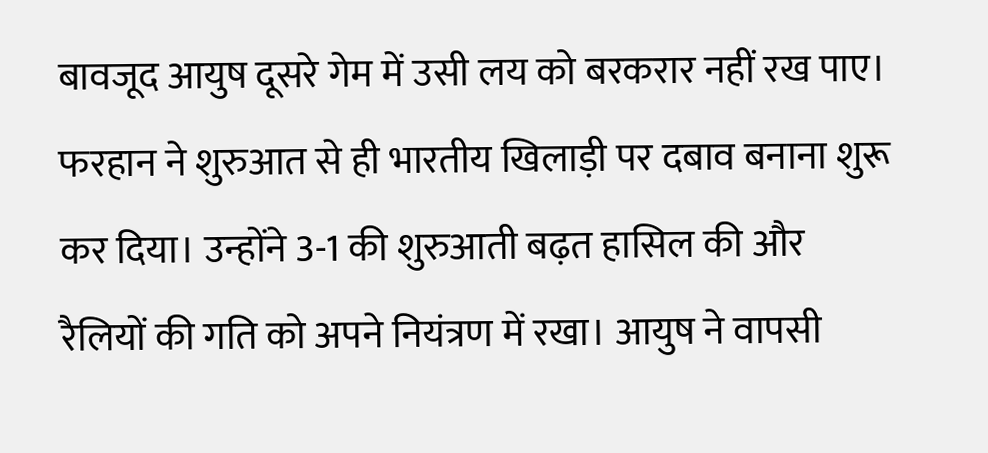बावजूद आयुष दूसरे गेम में उसी लय को बरकरार नहीं रख पाए। फरहान ने शुरुआत से ही भारतीय खिलाड़ी पर दबाव बनाना शुरू कर दिया। उन्होंने 3-1 की शुरुआती बढ़त हासिल की और रैलियों की गति को अपने नियंत्रण में रखा। आयुष ने वापसी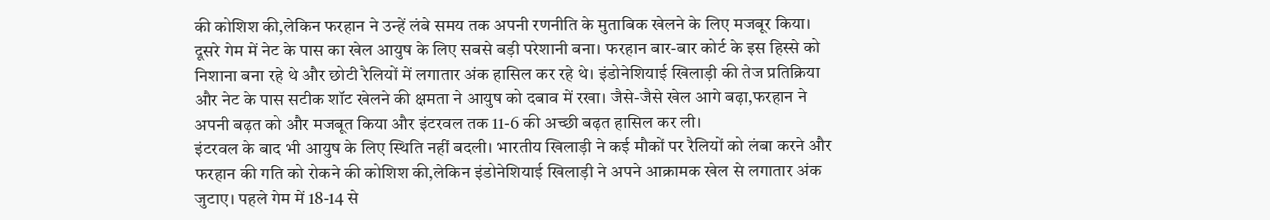की कोशिश की,लेकिन फरहान ने उन्हें लंबे समय तक अपनी रणनीति के मुताबिक खेलने के लिए मजबूर किया।
दूसरे गेम में नेट के पास का खेल आयुष के लिए सबसे बड़ी परेशानी बना। फरहान बार-बार कोर्ट के इस हिस्से को निशाना बना रहे थे और छोटी रैलियों में लगातार अंक हासिल कर रहे थे। इंडोनेशियाई खिलाड़ी की तेज प्रतिक्रिया और नेट के पास सटीक शॉट खेलने की क्षमता ने आयुष को दबाव में रखा। जैसे-जैसे खेल आगे बढ़ा,फरहान ने अपनी बढ़त को और मजबूत किया और इंटरवल तक 11-6 की अच्छी बढ़त हासिल कर ली।
इंटरवल के बाद भी आयुष के लिए स्थिति नहीं बदली। भारतीय खिलाड़ी ने कई मौकों पर रैलियों को लंबा करने और फरहान की गति को रोकने की कोशिश की,लेकिन इंडोनेशियाई खिलाड़ी ने अपने आक्रामक खेल से लगातार अंक जुटाए। पहले गेम में 18-14 से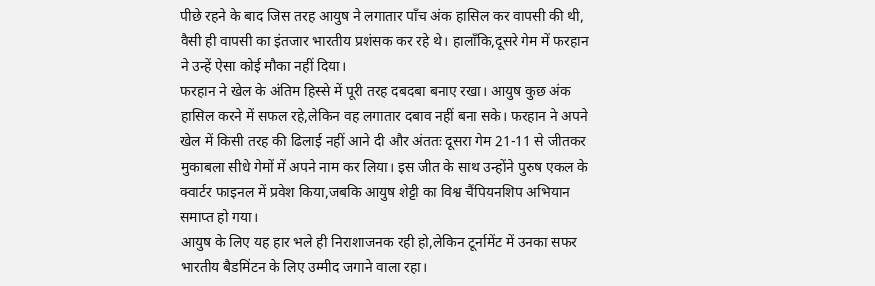पीछे रहने के बाद जिस तरह आयुष ने लगातार पाँच अंक हासिल कर वापसी की थी, वैसी ही वापसी का इंतजार भारतीय प्रशंसक कर रहे थे। हालाँकि,दूसरे गेम में फरहान ने उन्हें ऐसा कोई मौका नहीं दिया।
फरहान ने खेल के अंतिम हिस्से में पूरी तरह दबदबा बनाए रखा। आयुष कुछ अंक हासिल करने में सफल रहे,लेकिन वह लगातार दबाव नहीं बना सके। फरहान ने अपने खेल में किसी तरह की ढिलाई नहीं आने दी और अंततः दूसरा गेम 21-11 से जीतकर मुकाबला सीधे गेमों में अपने नाम कर लिया। इस जीत के साथ उन्होंने पुरुष एकल के क्वार्टर फाइनल में प्रवेश किया,जबकि आयुष शेट्टी का विश्व चैंपियनशिप अभियान समाप्त हो गया।
आयुष के लिए यह हार भले ही निराशाजनक रही हो,लेकिन टूर्नामेंट में उनका सफर भारतीय बैडमिंटन के लिए उम्मीद जगाने वाला रहा।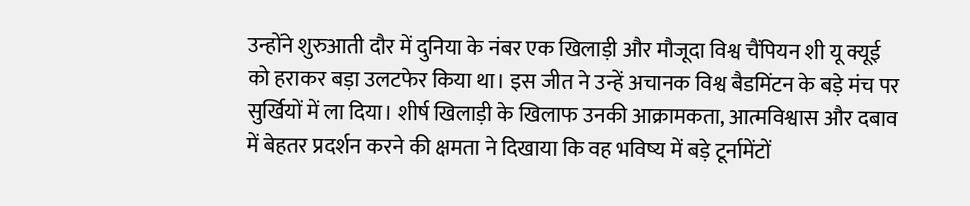उन्होंने शुरुआती दौर में दुनिया के नंबर एक खिलाड़ी और मौजूदा विश्व चैंपियन शी यू क्यूई को हराकर बड़ा उलटफेर किया था। इस जीत ने उन्हें अचानक विश्व बैडमिंटन के बड़े मंच पर सुर्खियों में ला दिया। शीर्ष खिलाड़ी के खिलाफ उनकी आक्रामकता, आत्मविश्वास और दबाव में बेहतर प्रदर्शन करने की क्षमता ने दिखाया कि वह भविष्य में बड़े टूर्नामेंटों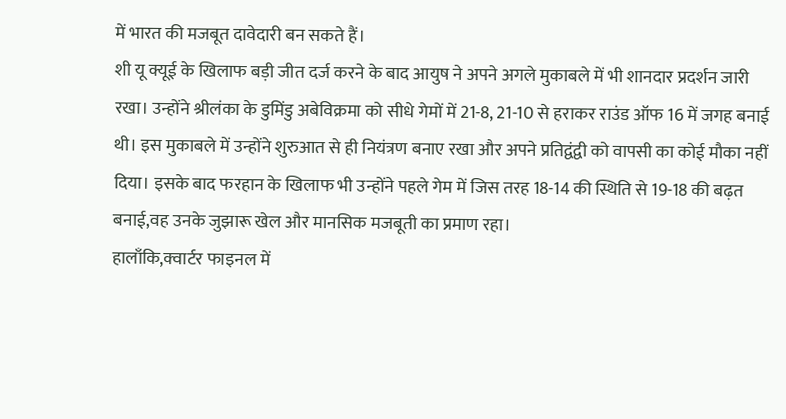में भारत की मजबूत दावेदारी बन सकते हैं।
शी यू क्यूई के खिलाफ बड़ी जीत दर्ज करने के बाद आयुष ने अपने अगले मुकाबले में भी शानदार प्रदर्शन जारी रखा। उन्होंने श्रीलंका के डुमिंडु अबेविक्रमा को सीधे गेमों में 21-8, 21-10 से हराकर राउंड ऑफ 16 में जगह बनाई थी। इस मुकाबले में उन्होंने शुरुआत से ही नियंत्रण बनाए रखा और अपने प्रतिद्वंद्वी को वापसी का कोई मौका नहीं दिया। इसके बाद फरहान के खिलाफ भी उन्होंने पहले गेम में जिस तरह 18-14 की स्थिति से 19-18 की बढ़त बनाई,वह उनके जुझारू खेल और मानसिक मजबूती का प्रमाण रहा।
हालाँकि,क्वार्टर फाइनल में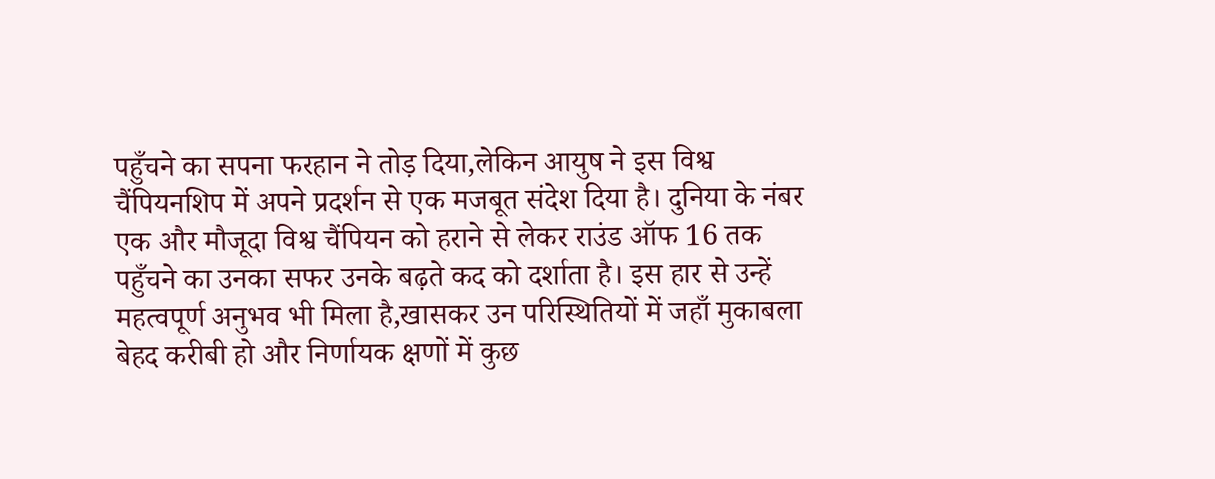पहुँचने का सपना फरहान ने तोड़ दिया,लेकिन आयुष ने इस विश्व चैंपियनशिप में अपने प्रदर्शन से एक मजबूत संदेश दिया है। दुनिया के नंबर एक और मौजूदा विश्व चैंपियन को हराने से लेकर राउंड ऑफ 16 तक पहुँचने का उनका सफर उनके बढ़ते कद को दर्शाता है। इस हार से उन्हें महत्वपूर्ण अनुभव भी मिला है,खासकर उन परिस्थितियों में जहाँ मुकाबला बेहद करीबी हो और निर्णायक क्षणों में कुछ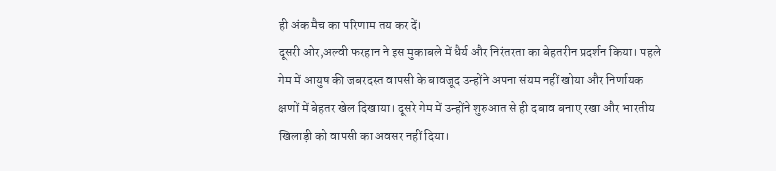ही अंक मैच का परिणाम तय कर दें।
दूसरी ओर,अल्वी फरहान ने इस मुकाबले में धैर्य और निरंतरता का बेहतरीन प्रदर्शन किया। पहले गेम में आयुष की जबरदस्त वापसी के बावजूद उन्होंने अपना संयम नहीं खोया और निर्णायक क्षणों में बेहतर खेल दिखाया। दूसरे गेम में उन्होंने शुरुआत से ही दबाव बनाए रखा और भारतीय खिलाड़ी को वापसी का अवसर नहीं दिया।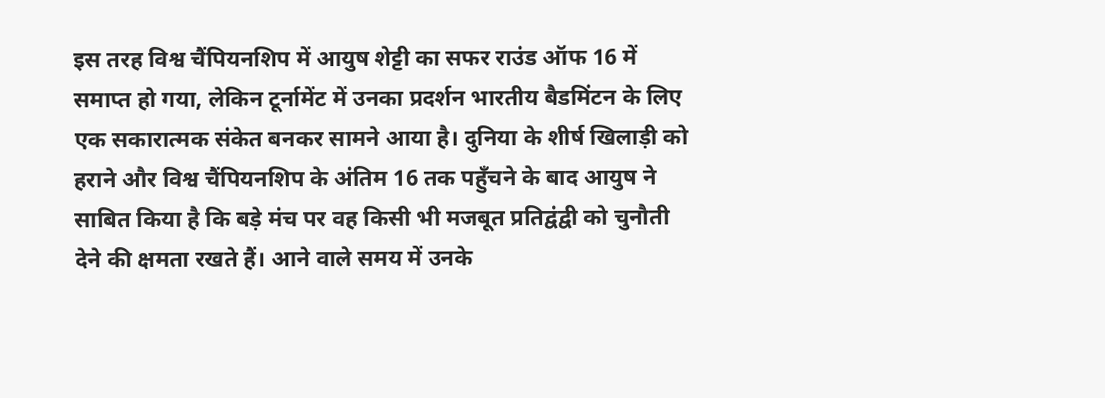इस तरह विश्व चैंपियनशिप में आयुष शेट्टी का सफर राउंड ऑफ 16 में समाप्त हो गया, लेकिन टूर्नामेंट में उनका प्रदर्शन भारतीय बैडमिंटन के लिए एक सकारात्मक संकेत बनकर सामने आया है। दुनिया के शीर्ष खिलाड़ी को हराने और विश्व चैंपियनशिप के अंतिम 16 तक पहुँचने के बाद आयुष ने साबित किया है कि बड़े मंच पर वह किसी भी मजबूत प्रतिद्वंद्वी को चुनौती देने की क्षमता रखते हैं। आने वाले समय में उनके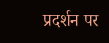प्रदर्शन पर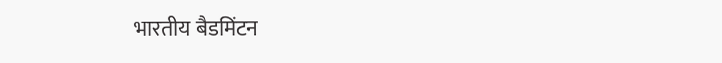भारतीय बैडमिंटन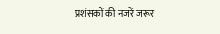प्रशंसकों की नजरें जरूर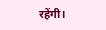रहेंगी।